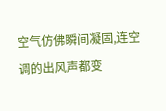空气仿佛瞬间凝固,连空调的出风声都变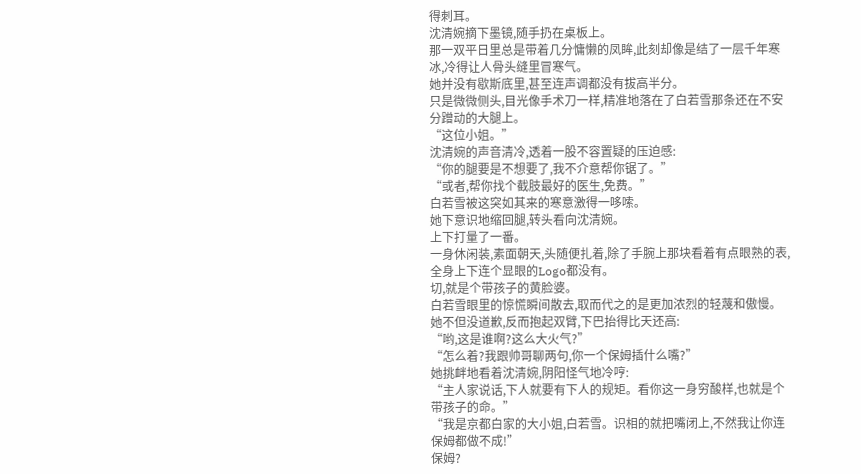得刺耳。
沈清婉摘下墨镜,随手扔在桌板上。
那一双平日里总是带着几分慵懒的凤眸,此刻却像是结了一层千年寒冰,冷得让人骨头缝里冒寒气。
她并没有歇斯底里,甚至连声调都没有拔高半分。
只是微微侧头,目光像手术刀一样,精准地落在了白若雪那条还在不安分蹭动的大腿上。
“这位小姐。”
沈清婉的声音清冷,透着一股不容置疑的压迫感:
“你的腿要是不想要了,我不介意帮你锯了。”
“或者,帮你找个截肢最好的医生,免费。”
白若雪被这突如其来的寒意激得一哆嗦。
她下意识地缩回腿,转头看向沈清婉。
上下打量了一番。
一身休闲装,素面朝天,头随便扎着,除了手腕上那块看着有点眼熟的表,全身上下连个显眼的Logo都没有。
切,就是个带孩子的黄脸婆。
白若雪眼里的惊慌瞬间散去,取而代之的是更加浓烈的轻蔑和傲慢。
她不但没道歉,反而抱起双臂,下巴抬得比天还高:
“哟,这是谁啊?这么大火气?”
“怎么着?我跟帅哥聊两句,你一个保姆插什么嘴?”
她挑衅地看着沈清婉,阴阳怪气地冷哼:
“主人家说话,下人就要有下人的规矩。看你这一身穷酸样,也就是个带孩子的命。”
“我是京都白家的大小姐,白若雪。识相的就把嘴闭上,不然我让你连保姆都做不成!”
保姆?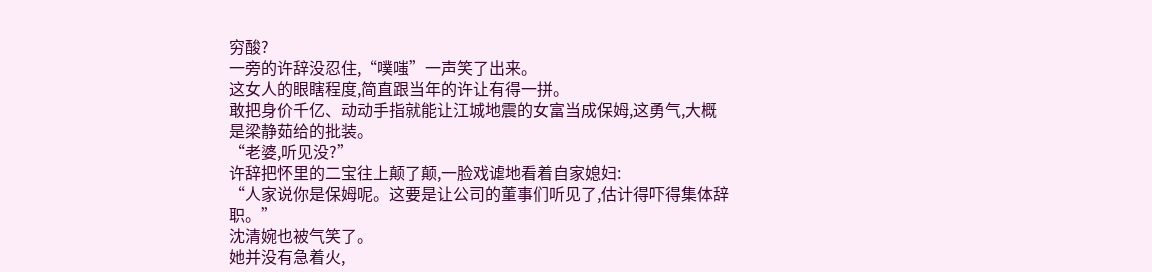穷酸?
一旁的许辞没忍住,“噗嗤”一声笑了出来。
这女人的眼瞎程度,简直跟当年的许让有得一拼。
敢把身价千亿、动动手指就能让江城地震的女富当成保姆,这勇气,大概是梁静茹给的批装。
“老婆,听见没?”
许辞把怀里的二宝往上颠了颠,一脸戏谑地看着自家媳妇:
“人家说你是保姆呢。这要是让公司的董事们听见了,估计得吓得集体辞职。”
沈清婉也被气笑了。
她并没有急着火,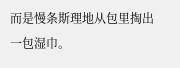而是慢条斯理地从包里掏出一包湿巾。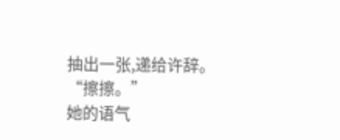抽出一张,递给许辞。
“擦擦。”
她的语气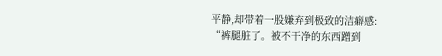平静,却带着一股嫌弃到极致的洁癖感:
“裤腿脏了。被不干净的东西蹭到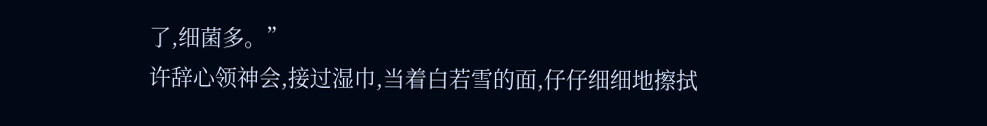了,细菌多。”
许辞心领神会,接过湿巾,当着白若雪的面,仔仔细细地擦拭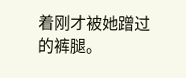着刚才被她蹭过的裤腿。